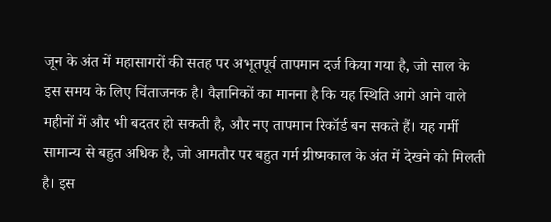जून के अंत में महासागरों की सतह पर अभूतपूर्व तापमान दर्ज किया गया है, जो साल के इस समय के लिए चिंताजनक है। वैज्ञानिकों का मानना है कि यह स्थिति आगे आने वाले महीनों में और भी बदतर हो सकती है, और नए तापमान रिकॉर्ड बन सकते हैं। यह गर्मी सामान्य से बहुत अधिक है, जो आमतौर पर बहुत गर्म ग्रीष्मकाल के अंत में देखने को मिलती है। इस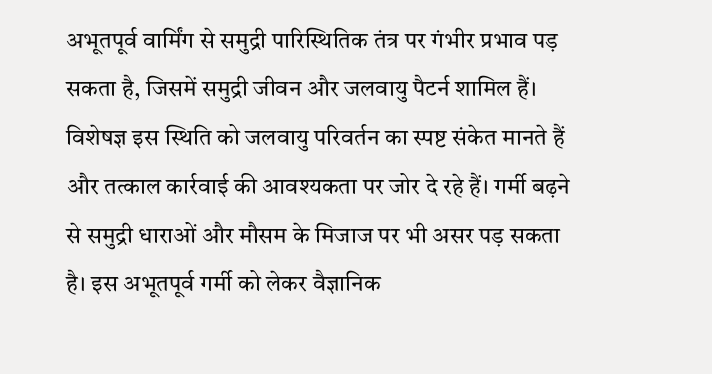अभूतपूर्व वार्मिंग से समुद्री पारिस्थितिक तंत्र पर गंभीर प्रभाव पड़ सकता है, जिसमें समुद्री जीवन और जलवायु पैटर्न शामिल हैं। विशेषज्ञ इस स्थिति को जलवायु परिवर्तन का स्पष्ट संकेत मानते हैं और तत्काल कार्रवाई की आवश्यकता पर जोर दे रहे हैं। गर्मी बढ़ने से समुद्री धाराओं और मौसम के मिजाज पर भी असर पड़ सकता है। इस अभूतपूर्व गर्मी को लेकर वैज्ञानिक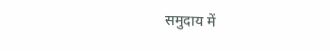समुदाय में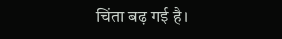चिंता बढ़ गई है।